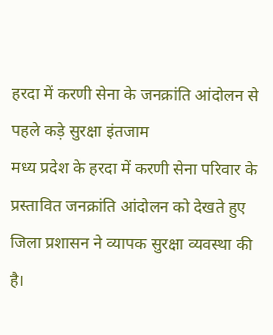हरदा में करणी सेना के जनक्रांति आंदोलन से पहले कड़े सुरक्षा इंतजाम
मध्य प्रदेश के हरदा में करणी सेना परिवार के प्रस्तावित जनक्रांति आंदोलन को देखते हुए जिला प्रशासन ने व्यापक सुरक्षा व्यवस्था की है।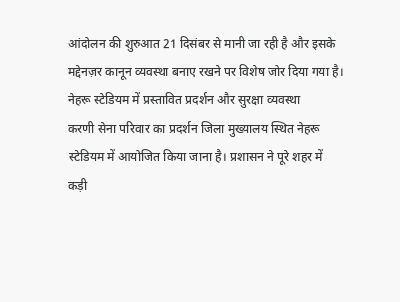आंदोलन की शुरुआत 21 दिसंबर से मानी जा रही है और इसके मद्देनज़र कानून व्यवस्था बनाए रखने पर विशेष जोर दिया गया है।
नेहरू स्टेडियम में प्रस्तावित प्रदर्शन और सुरक्षा व्यवस्था
करणी सेना परिवार का प्रदर्शन जिला मुख्यालय स्थित नेहरू स्टेडियम में आयोजित किया जाना है। प्रशासन ने पूरे शहर में कड़ी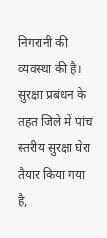निगरानी की व्यवस्था की है। सुरक्षा प्रबंधन के तहत जिले में पांच स्तरीय सुरक्षा घेरा तैयार किया गया है,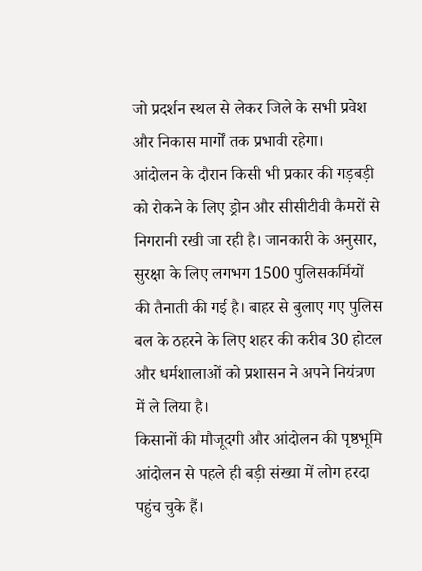जो प्रदर्शन स्थल से लेकर जिले के सभी प्रवेश और निकास मार्गों तक प्रभावी रहेगा।
आंदोलन के दौरान किसी भी प्रकार की गड़बड़ी को रोकने के लिए ड्रोन और सीसीटीवी कैमरों से निगरानी रखी जा रही है। जानकारी के अनुसार, सुरक्षा के लिए लगभग 1500 पुलिसकर्मियों की तैनाती की गई है। बाहर से बुलाए गए पुलिस बल के ठहरने के लिए शहर की करीब 30 होटल और धर्मशालाओं को प्रशासन ने अपने नियंत्रण में ले लिया है।
किसानों की मौजूदगी और आंदोलन की पृष्ठभूमि
आंदोलन से पहले ही बड़ी संख्या में लोग हरदा पहुंच चुके हैं।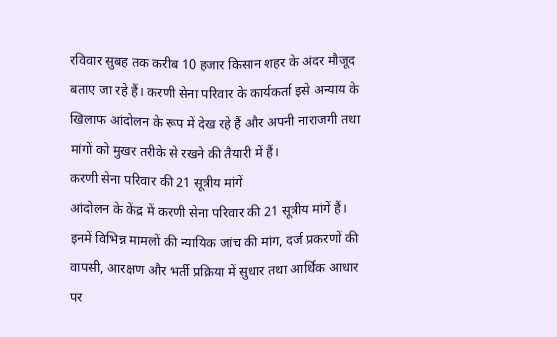रविवार सुबह तक करीब 10 हजार किसान शहर के अंदर मौजूद बताए जा रहे हैं। करणी सेना परिवार के कार्यकर्ता इसे अन्याय के खिलाफ आंदोलन के रूप में देख रहे हैं और अपनी नाराजगी तथा मांगों को मुखर तरीके से रखने की तैयारी में हैं।
करणी सेना परिवार की 21 सूत्रीय मांगें
आंदोलन के केंद्र में करणी सेना परिवार की 21 सूत्रीय मांगें हैं। इनमें विभिन्न मामलों की न्यायिक जांच की मांग, दर्ज प्रकरणों की वापसी, आरक्षण और भर्ती प्रक्रिया में सुधार तथा आर्थिक आधार पर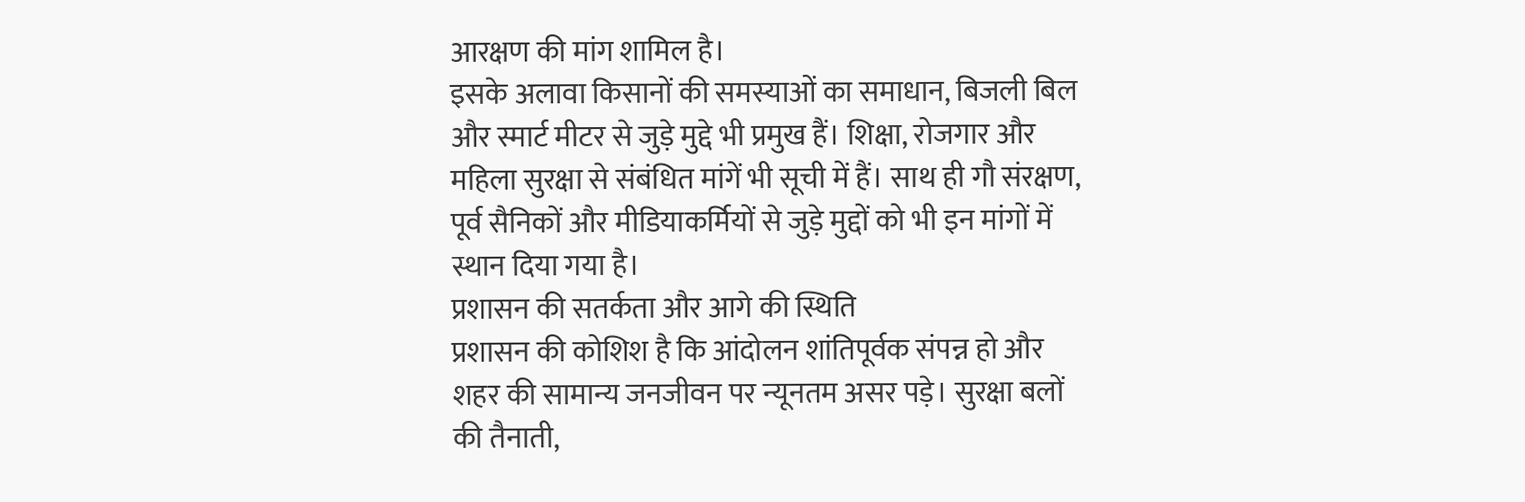आरक्षण की मांग शामिल है।
इसके अलावा किसानों की समस्याओं का समाधान, बिजली बिल और स्मार्ट मीटर से जुड़े मुद्दे भी प्रमुख हैं। शिक्षा, रोजगार और महिला सुरक्षा से संबंधित मांगें भी सूची में हैं। साथ ही गौ संरक्षण, पूर्व सैनिकों और मीडियाकर्मियों से जुड़े मुद्दों को भी इन मांगों में स्थान दिया गया है।
प्रशासन की सतर्कता और आगे की स्थिति
प्रशासन की कोशिश है कि आंदोलन शांतिपूर्वक संपन्न हो और शहर की सामान्य जनजीवन पर न्यूनतम असर पड़े। सुरक्षा बलों की तैनाती,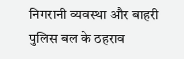निगरानी व्यवस्था और बाहरी पुलिस बल के ठहराव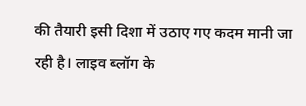की तैयारी इसी दिशा में उठाए गए कदम मानी जा रही है। लाइव ब्लॉग के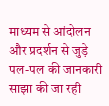माध्यम से आंदोलन और प्रदर्शन से जुड़े पल-पल की जानकारी साझा की जा रही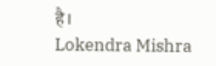है।
Lokendra Mishra